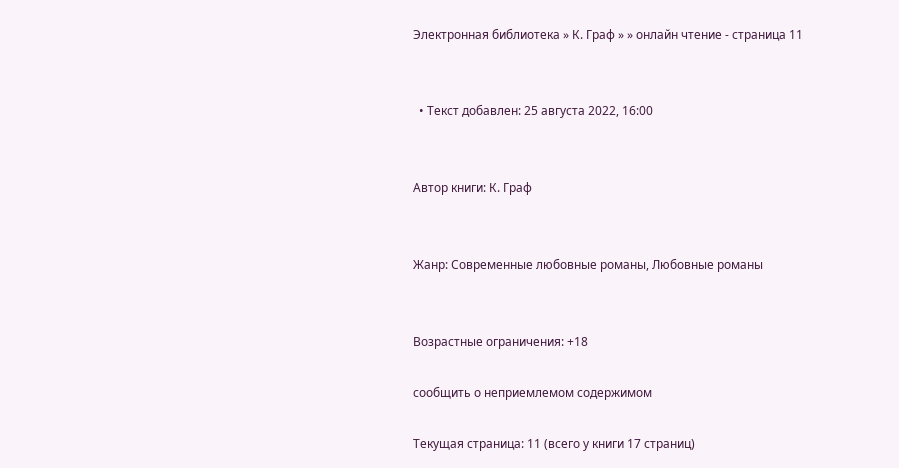Электронная библиотека » К. Граф » » онлайн чтение - страница 11


  • Текст добавлен: 25 августа 2022, 16:00


Автор книги: К. Граф


Жанр: Современные любовные романы, Любовные романы


Возрастные ограничения: +18

сообщить о неприемлемом содержимом

Текущая страница: 11 (всего у книги 17 страниц)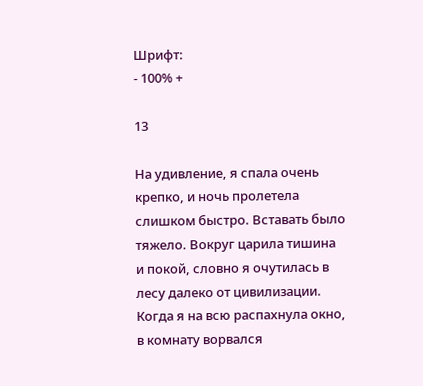Шрифт:
- 100% +

13

На удивление, я спала очень крепко, и ночь пролетела слишком быстро. Вставать было тяжело. Вокруг царила тишина и покой, словно я очутилась в лесу далеко от цивилизации. Когда я на всю распахнула окно, в комнату ворвался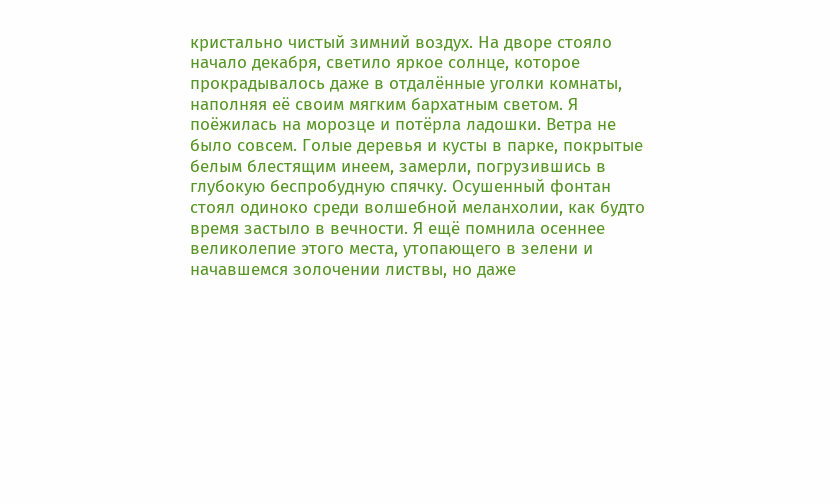кристально чистый зимний воздух. На дворе стояло начало декабря, светило яркое солнце, которое прокрадывалось даже в отдалённые уголки комнаты, наполняя её своим мягким бархатным светом. Я поёжилась на морозце и потёрла ладошки. Ветра не было совсем. Голые деревья и кусты в парке, покрытые белым блестящим инеем, замерли, погрузившись в глубокую беспробудную спячку. Осушенный фонтан стоял одиноко среди волшебной меланхолии, как будто время застыло в вечности. Я ещё помнила осеннее великолепие этого места, утопающего в зелени и начавшемся золочении листвы, но даже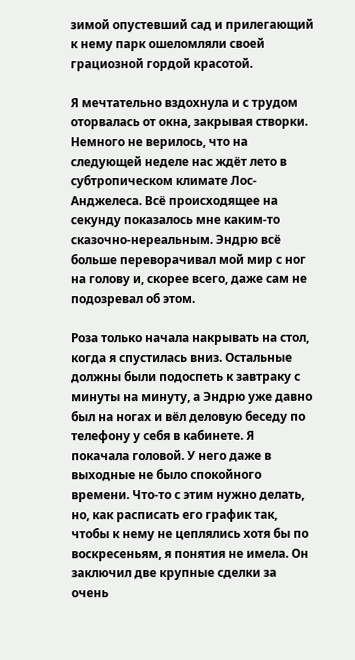зимой опустевший сад и прилегающий к нему парк ошеломляли своей грациозной гордой красотой.

Я мечтательно вздохнула и с трудом оторвалась от окна, закрывая створки. Немного не верилось, что на следующей неделе нас ждёт лето в субтропическом климате Лос-Анджелеса. Всё происходящее на секунду показалось мне каким-то сказочно-нереальным. Эндрю всё больше переворачивал мой мир с ног на голову и, скорее всего, даже сам не подозревал об этом.

Роза только начала накрывать на стол, когда я спустилась вниз. Остальные должны были подоспеть к завтраку с минуты на минуту, а Эндрю уже давно был на ногах и вёл деловую беседу по телефону у себя в кабинете. Я покачала головой. У него даже в выходные не было спокойного времени. Что-то с этим нужно делать, но, как расписать его график так, чтобы к нему не цеплялись хотя бы по воскресеньям, я понятия не имела. Он заключил две крупные сделки за очень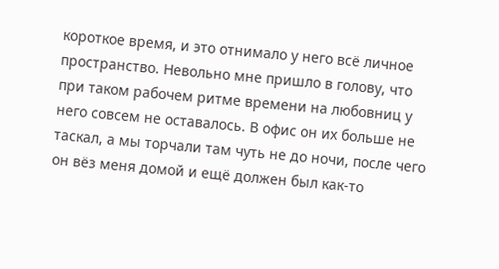короткое время, и это отнимало у него всё личное пространство. Невольно мне пришло в голову, что при таком рабочем ритме времени на любовниц у него совсем не оставалось. В офис он их больше не таскал, а мы торчали там чуть не до ночи, после чего он вёз меня домой и ещё должен был как-то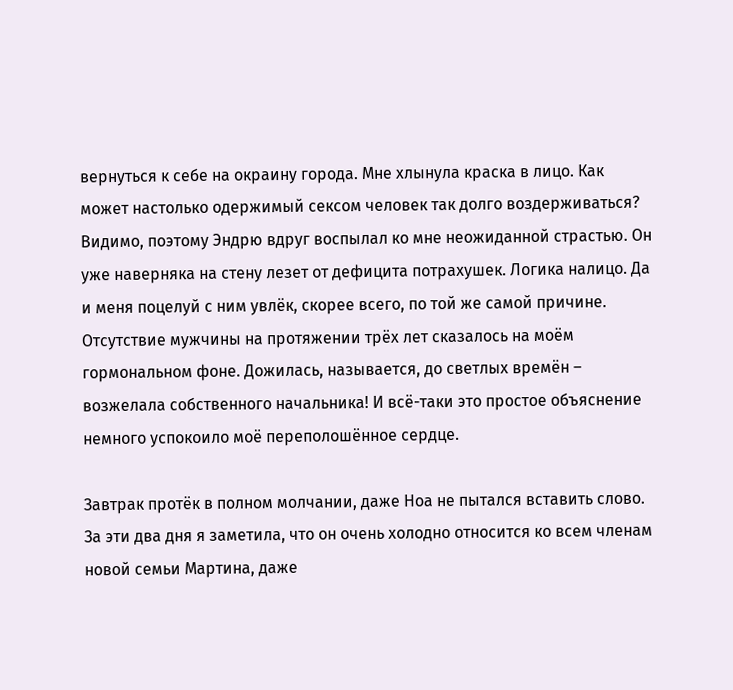вернуться к себе на окраину города. Мне хлынула краска в лицо. Как может настолько одержимый сексом человек так долго воздерживаться? Видимо, поэтому Эндрю вдруг воспылал ко мне неожиданной страстью. Он уже наверняка на стену лезет от дефицита потрахушек. Логика налицо. Да и меня поцелуй с ним увлёк, скорее всего, по той же самой причине. Отсутствие мужчины на протяжении трёх лет сказалось на моём гормональном фоне. Дожилась, называется, до светлых времён – возжелала собственного начальника! И всё-таки это простое объяснение немного успокоило моё переполошённое сердце.

Завтрак протёк в полном молчании, даже Ноа не пытался вставить слово. За эти два дня я заметила, что он очень холодно относится ко всем членам новой семьи Мартина, даже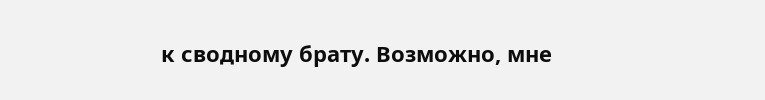к сводному брату. Возможно, мне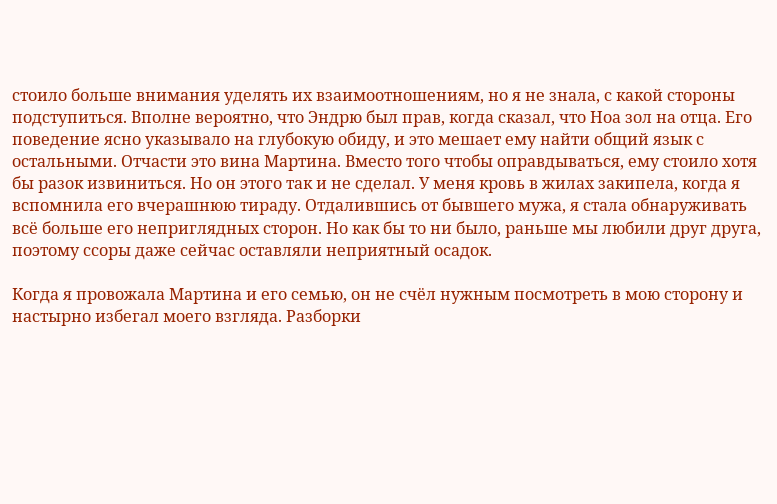стоило больше внимания уделять их взаимоотношениям, но я не знала, с какой стороны подступиться. Вполне вероятно, что Эндрю был прав, когда сказал, что Ноа зол на отца. Его поведение ясно указывало на глубокую обиду, и это мешает ему найти общий язык с остальными. Отчасти это вина Мартина. Вместо того чтобы оправдываться, ему стоило хотя бы разок извиниться. Но он этого так и не сделал. У меня кровь в жилах закипела, когда я вспомнила его вчерашнюю тираду. Отдалившись от бывшего мужа, я стала обнаруживать всё больше его неприглядных сторон. Но как бы то ни было, раньше мы любили друг друга, поэтому ссоры даже сейчас оставляли неприятный осадок.

Когда я провожала Мартина и его семью, он не счёл нужным посмотреть в мою сторону и настырно избегал моего взгляда. Разборки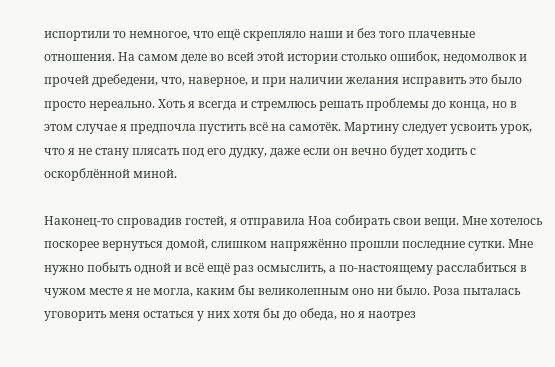испортили то немногое, что ещё скрепляло наши и без того плачевные отношения. На самом деле во всей этой истории столько ошибок, недомолвок и прочей дребедени, что, наверное, и при наличии желания исправить это было просто нереально. Хоть я всегда и стремлюсь решать проблемы до конца, но в этом случае я предпочла пустить всё на самотёк. Мартину следует усвоить урок, что я не стану плясать под его дудку, даже если он вечно будет ходить с оскорблённой миной.

Наконец-то спровадив гостей, я отправила Ноа собирать свои вещи. Мне хотелось поскорее вернуться домой, слишком напряжённо прошли последние сутки. Мне нужно побыть одной и всё ещё раз осмыслить, а по-настоящему расслабиться в чужом месте я не могла, каким бы великолепным оно ни было. Роза пыталась уговорить меня остаться у них хотя бы до обеда, но я наотрез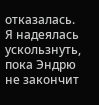отказалась. Я надеялась ускользнуть, пока Эндрю не закончит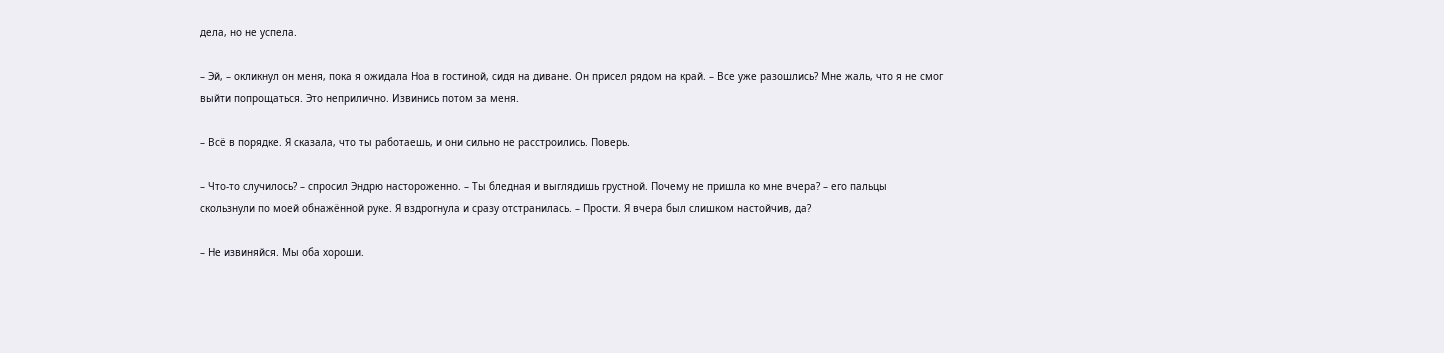дела, но не успела.

– Эй, – окликнул он меня, пока я ожидала Ноа в гостиной, сидя на диване. Он присел рядом на край. – Все уже разошлись? Мне жаль, что я не смог выйти попрощаться. Это неприлично. Извинись потом за меня.

– Всё в порядке. Я сказала, что ты работаешь, и они сильно не расстроились. Поверь.

– Что-то случилось? – спросил Эндрю настороженно. – Ты бледная и выглядишь грустной. Почему не пришла ко мне вчера? – его пальцы скользнули по моей обнажённой руке. Я вздрогнула и сразу отстранилась. – Прости. Я вчера был слишком настойчив, да?

– Не извиняйся. Мы оба хороши.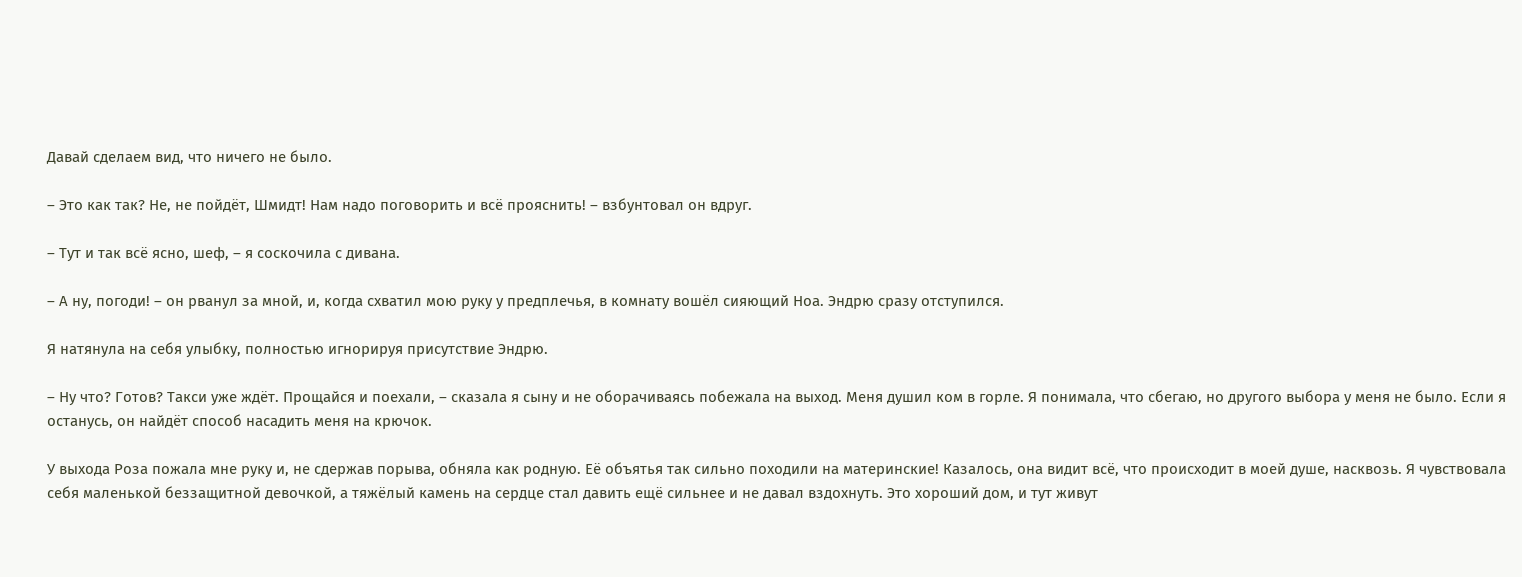Давай сделаем вид, что ничего не было.

– Это как так? Не, не пойдёт, Шмидт! Нам надо поговорить и всё прояснить! – взбунтовал он вдруг.

– Тут и так всё ясно, шеф, – я соскочила с дивана.

– А ну, погоди! – он рванул за мной, и, когда схватил мою руку у предплечья, в комнату вошёл сияющий Ноа. Эндрю сразу отступился.

Я натянула на себя улыбку, полностью игнорируя присутствие Эндрю.

– Ну что? Готов? Такси уже ждёт. Прощайся и поехали, – сказала я сыну и не оборачиваясь побежала на выход. Меня душил ком в горле. Я понимала, что сбегаю, но другого выбора у меня не было. Если я останусь, он найдёт способ насадить меня на крючок.

У выхода Роза пожала мне руку и, не сдержав порыва, обняла как родную. Её объятья так сильно походили на материнские! Казалось, она видит всё, что происходит в моей душе, насквозь. Я чувствовала себя маленькой беззащитной девочкой, а тяжёлый камень на сердце стал давить ещё сильнее и не давал вздохнуть. Это хороший дом, и тут живут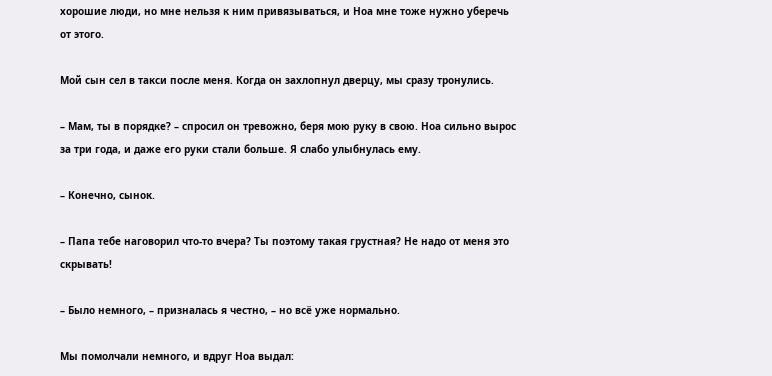хорошие люди, но мне нельзя к ним привязываться, и Ноа мне тоже нужно уберечь от этого.

Мой сын сел в такси после меня. Когда он захлопнул дверцу, мы сразу тронулись.

– Мам, ты в порядке? – спросил он тревожно, беря мою руку в свою. Ноа сильно вырос за три года, и даже его руки стали больше. Я слабо улыбнулась ему.

– Конечно, сынок.

– Папа тебе наговорил что-то вчера? Ты поэтому такая грустная? Не надо от меня это скрывать!

– Было немного, – призналась я честно, – но всё уже нормально.

Мы помолчали немного, и вдруг Ноа выдал: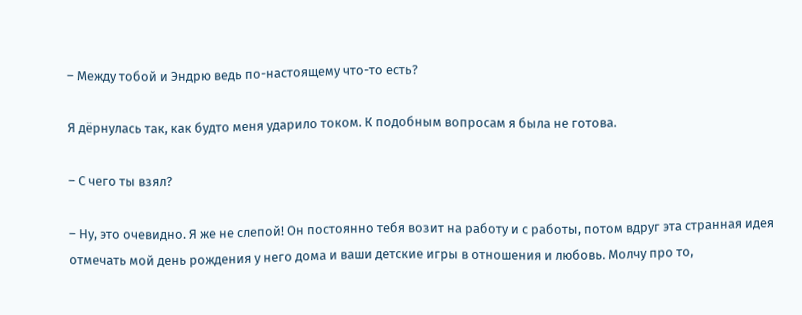– Между тобой и Эндрю ведь по-настоящему что-то есть?

Я дёрнулась так, как будто меня ударило током. К подобным вопросам я была не готова.

– С чего ты взял?

– Ну, это очевидно. Я же не слепой! Он постоянно тебя возит на работу и с работы, потом вдруг эта странная идея отмечать мой день рождения у него дома и ваши детские игры в отношения и любовь. Молчу про то,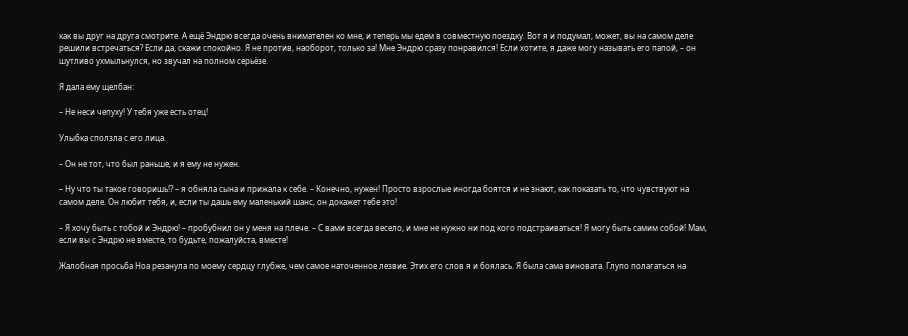как вы друг на друга смотрите. А ещё Эндрю всегда очень внимателен ко мне, и теперь мы едем в совместную поездку. Вот я и подумал, может, вы на самом деле решили встречаться? Если да, скажи спокойно. Я не против, наоборот, только за! Мне Эндрю сразу понравился! Если хотите, я даже могу называть его папой, – он шутливо ухмыльнулся, но звучал на полном серьёзе.

Я дала ему щелбан:

– Не неси чепуху! У тебя уже есть отец!

Улыбка сползла с его лица.

– Он не тот, что был раньше, и я ему не нужен.

– Ну что ты такое говоришь!? – я обняла сына и прижала к себе. – Конечно, нужен! Просто взрослые иногда боятся и не знают, как показать то, что чувствуют на самом деле. Он любит тебя, и, если ты дашь ему маленький шанс, он докажет тебе это!

– Я хочу быть с тобой и Эндрю! – пробубнил он у меня на плече. – С вами всегда весело, и мне не нужно ни под кого подстраиваться! Я могу быть самим собой! Мам, если вы с Эндрю не вместе, то будьте, пожалуйста, вместе!

Жалобная просьба Ноа резанула по моему сердцу глубже, чем самое наточенное лезвие. Этих его слов я и боялась. Я была сама виновата. Глупо полагаться на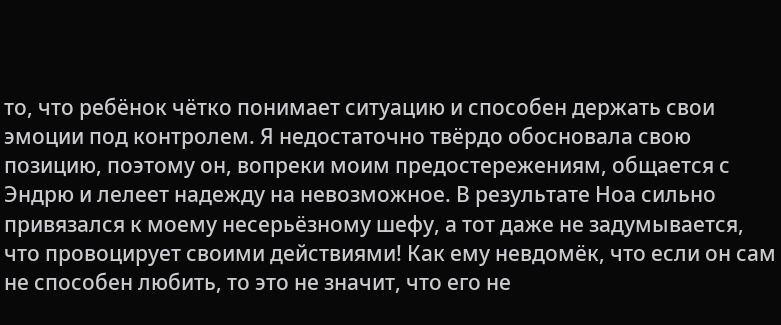то, что ребёнок чётко понимает ситуацию и способен держать свои эмоции под контролем. Я недостаточно твёрдо обосновала свою позицию, поэтому он, вопреки моим предостережениям, общается с Эндрю и лелеет надежду на невозможное. В результате Ноа сильно привязался к моему несерьёзному шефу, а тот даже не задумывается, что провоцирует своими действиями! Как ему невдомёк, что если он сам не способен любить, то это не значит, что его не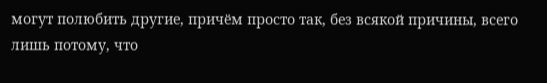могут полюбить другие, причём просто так, без всякой причины, всего лишь потому, что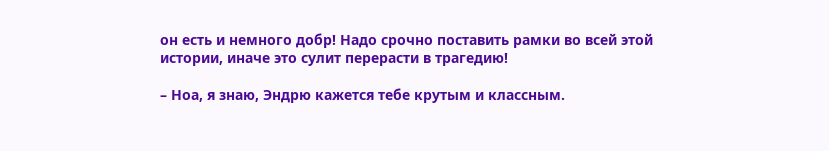он есть и немного добр! Надо срочно поставить рамки во всей этой истории, иначе это сулит перерасти в трагедию!

– Ноа, я знаю, Эндрю кажется тебе крутым и классным.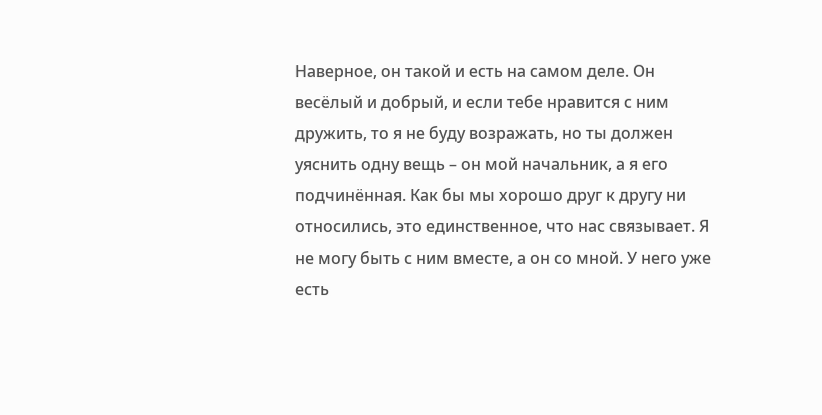Наверное, он такой и есть на самом деле. Он весёлый и добрый, и если тебе нравится с ним дружить, то я не буду возражать, но ты должен уяснить одну вещь – он мой начальник, а я его подчинённая. Как бы мы хорошо друг к другу ни относились, это единственное, что нас связывает. Я не могу быть с ним вместе, а он со мной. У него уже есть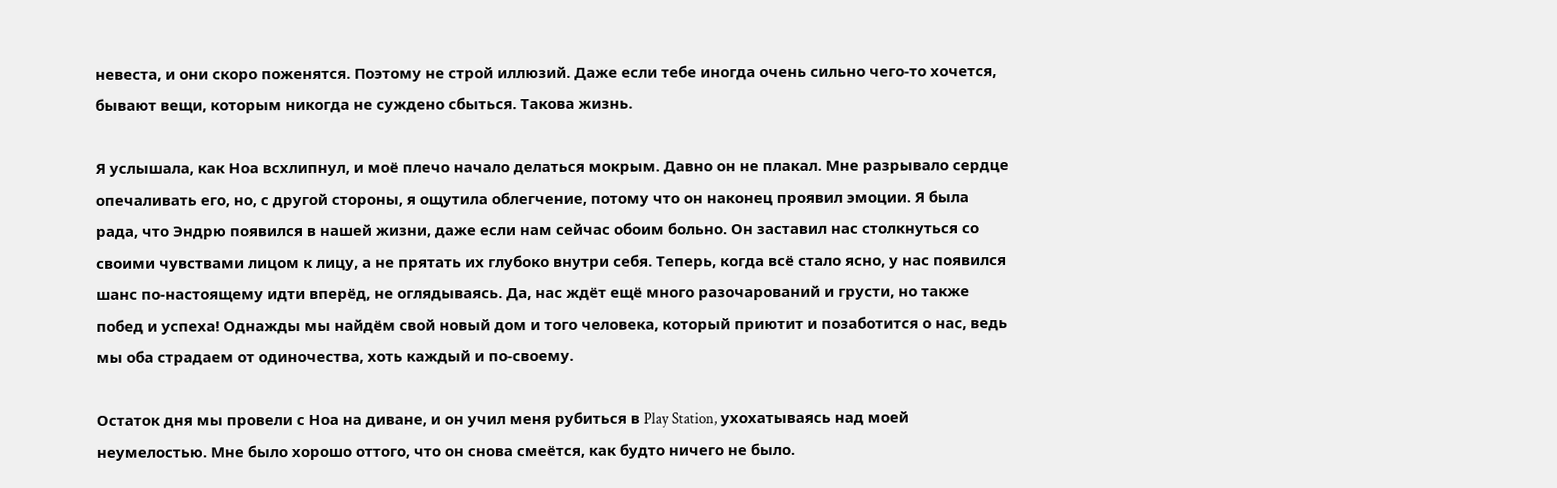невеста, и они скоро поженятся. Поэтому не строй иллюзий. Даже если тебе иногда очень сильно чего-то хочется, бывают вещи, которым никогда не суждено сбыться. Такова жизнь.

Я услышала, как Ноа всхлипнул, и моё плечо начало делаться мокрым. Давно он не плакал. Мне разрывало сердце опечаливать его, но, с другой стороны, я ощутила облегчение, потому что он наконец проявил эмоции. Я была рада, что Эндрю появился в нашей жизни, даже если нам сейчас обоим больно. Он заставил нас столкнуться со своими чувствами лицом к лицу, а не прятать их глубоко внутри себя. Теперь, когда всё стало ясно, у нас появился шанс по-настоящему идти вперёд, не оглядываясь. Да, нас ждёт ещё много разочарований и грусти, но также побед и успеха! Однажды мы найдём свой новый дом и того человека, который приютит и позаботится о нас, ведь мы оба страдаем от одиночества, хоть каждый и по-своему.

Остаток дня мы провели с Ноа на диване, и он учил меня рубиться в Play Station, ухохатываясь над моей неумелостью. Мне было хорошо оттого, что он снова смеётся, как будто ничего не было.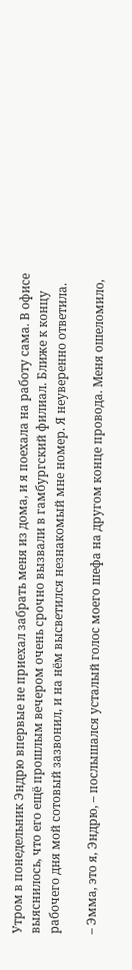Утром в понедельник Эндрю впервые не приехал забрать меня из дома, и я поехала на работу сама. В офисе выяснилось, что его ещё прошлым вечером очень срочно вызвали в гамбургский филиал. Ближе к концу рабочего дня мой сотовый зазвонил, и на нём высветился незнакомый мне номер. Я неуверенно ответила.

– Эмма, это я, Эндрю, – послышался усталый голос моего шефа на другом конце провода. Меня ошеломило,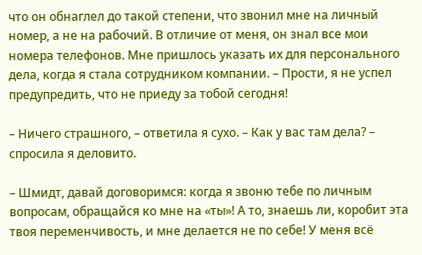что он обнаглел до такой степени, что звонил мне на личный номер, а не на рабочий. В отличие от меня, он знал все мои номера телефонов. Мне пришлось указать их для персонального дела, когда я стала сотрудником компании. – Прости, я не успел предупредить, что не приеду за тобой сегодня!

– Ничего страшного, – ответила я сухо. – Как у вас там дела? – спросила я деловито.

– Шмидт, давай договоримся: когда я звоню тебе по личным вопросам, обращайся ко мне на «ты»! А то, знаешь ли, коробит эта твоя переменчивость, и мне делается не по себе! У меня всё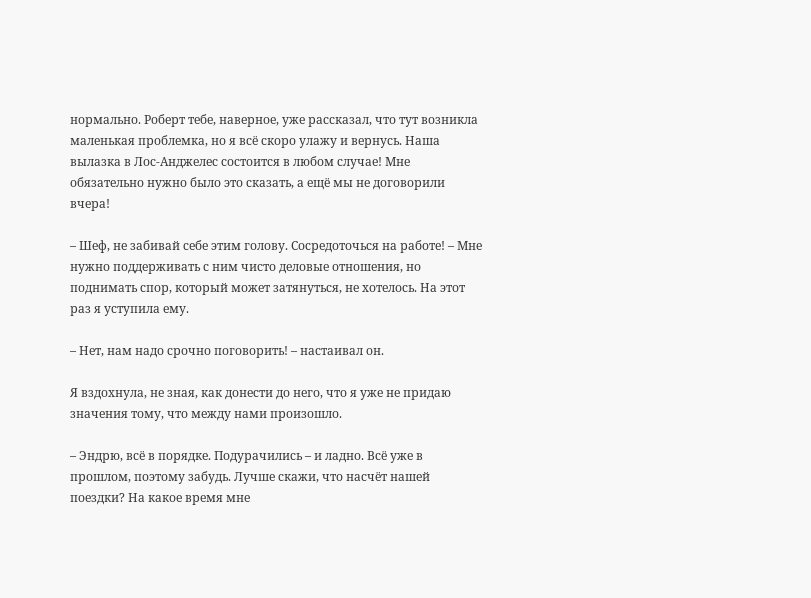нормально. Роберт тебе, наверное, уже рассказал, что тут возникла маленькая проблемка, но я всё скоро улажу и вернусь. Наша вылазка в Лос-Анджелес состоится в любом случае! Мне обязательно нужно было это сказать, а ещё мы не договорили вчера!

– Шеф, не забивай себе этим голову. Сосредоточься на работе! – Мне нужно поддерживать с ним чисто деловые отношения, но поднимать спор, который может затянуться, не хотелось. На этот раз я уступила ему.

– Нет, нам надо срочно поговорить! – настаивал он.

Я вздохнула, не зная, как донести до него, что я уже не придаю значения тому, что между нами произошло.

– Эндрю, всё в порядке. Подурачились – и ладно. Всё уже в прошлом, поэтому забудь. Лучше скажи, что насчёт нашей поездки? На какое время мне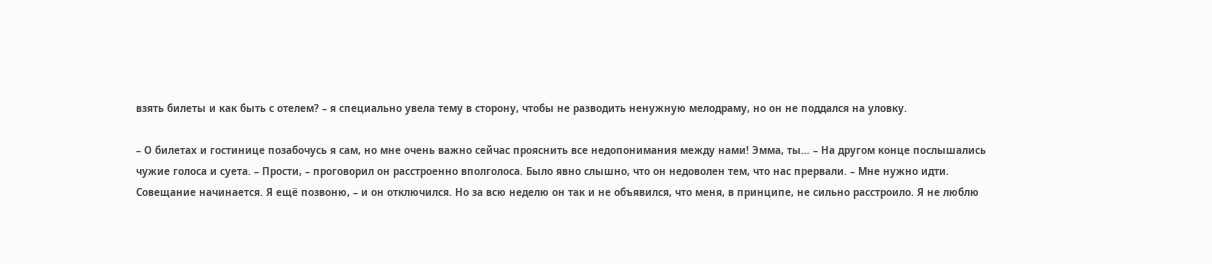взять билеты и как быть с отелем? – я специально увела тему в сторону, чтобы не разводить ненужную мелодраму, но он не поддался на уловку.

– О билетах и гостинице позабочусь я сам, но мне очень важно сейчас прояснить все недопонимания между нами! Эмма, ты… – На другом конце послышались чужие голоса и суета. – Прости, – проговорил он расстроенно вполголоса. Было явно слышно, что он недоволен тем, что нас прервали. – Мне нужно идти. Совещание начинается. Я ещё позвоню, – и он отключился. Но за всю неделю он так и не объявился, что меня, в принципе, не сильно расстроило. Я не люблю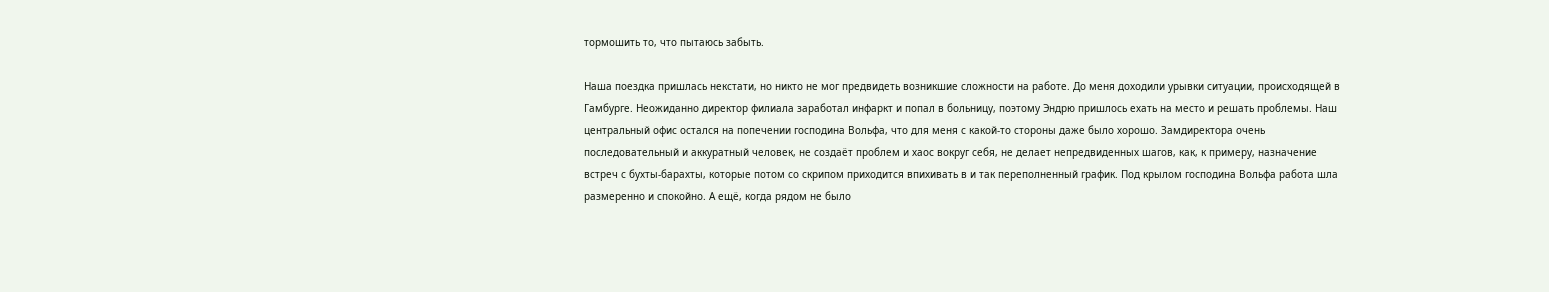тормошить то, что пытаюсь забыть.

Наша поездка пришлась некстати, но никто не мог предвидеть возникшие сложности на работе. До меня доходили урывки ситуации, происходящей в Гамбурге. Неожиданно директор филиала заработал инфаркт и попал в больницу, поэтому Эндрю пришлось ехать на место и решать проблемы. Наш центральный офис остался на попечении господина Вольфа, что для меня с какой-то стороны даже было хорошо. Замдиректора очень последовательный и аккуратный человек, не создаёт проблем и хаос вокруг себя, не делает непредвиденных шагов, как, к примеру, назначение встреч с бухты-барахты, которые потом со скрипом приходится впихивать в и так переполненный график. Под крылом господина Вольфа работа шла размеренно и спокойно. А ещё, когда рядом не было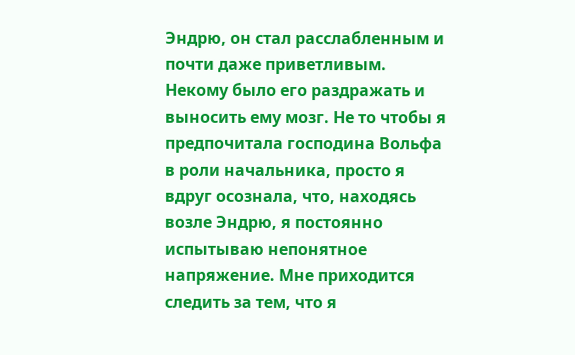Эндрю, он стал расслабленным и почти даже приветливым. Некому было его раздражать и выносить ему мозг. Не то чтобы я предпочитала господина Вольфа в роли начальника, просто я вдруг осознала, что, находясь возле Эндрю, я постоянно испытываю непонятное напряжение. Мне приходится следить за тем, что я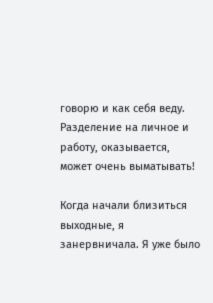говорю и как себя веду. Разделение на личное и работу, оказывается, может очень выматывать!

Когда начали близиться выходные, я занервничала. Я уже было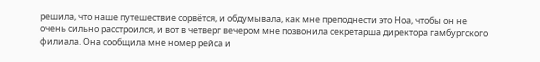решила, что наше путешествие сорвётся, и обдумывала, как мне преподнести это Ноа, чтобы он не очень сильно расстроился, и вот в четверг вечером мне позвонила секретарша директора гамбургского филиала. Она сообщила мне номер рейса и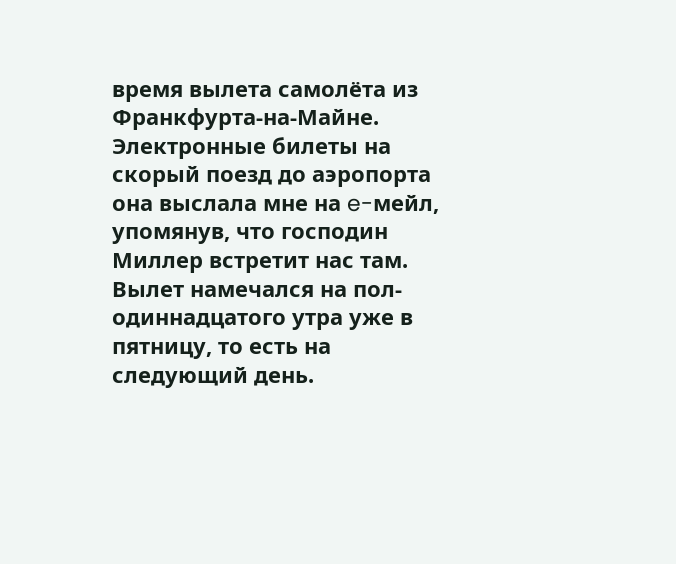время вылета самолёта из Франкфурта-на-Майне. Электронные билеты на скорый поезд до аэропорта она выслала мне на e-мейл, упомянув, что господин Миллер встретит нас там. Вылет намечался на пол-одиннадцатого утра уже в пятницу, то есть на следующий день.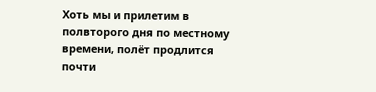Хоть мы и прилетим в полвторого дня по местному времени, полёт продлится почти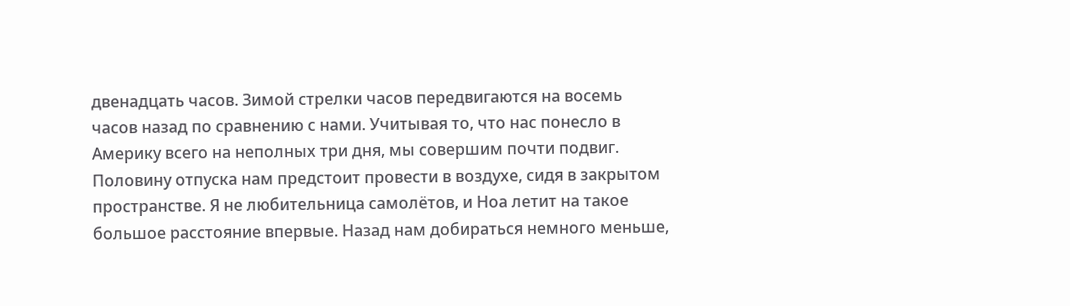двенадцать часов. Зимой стрелки часов передвигаются на восемь часов назад по сравнению с нами. Учитывая то, что нас понесло в Америку всего на неполных три дня, мы совершим почти подвиг. Половину отпуска нам предстоит провести в воздухе, сидя в закрытом пространстве. Я не любительница самолётов, и Ноа летит на такое большое расстояние впервые. Назад нам добираться немного меньше,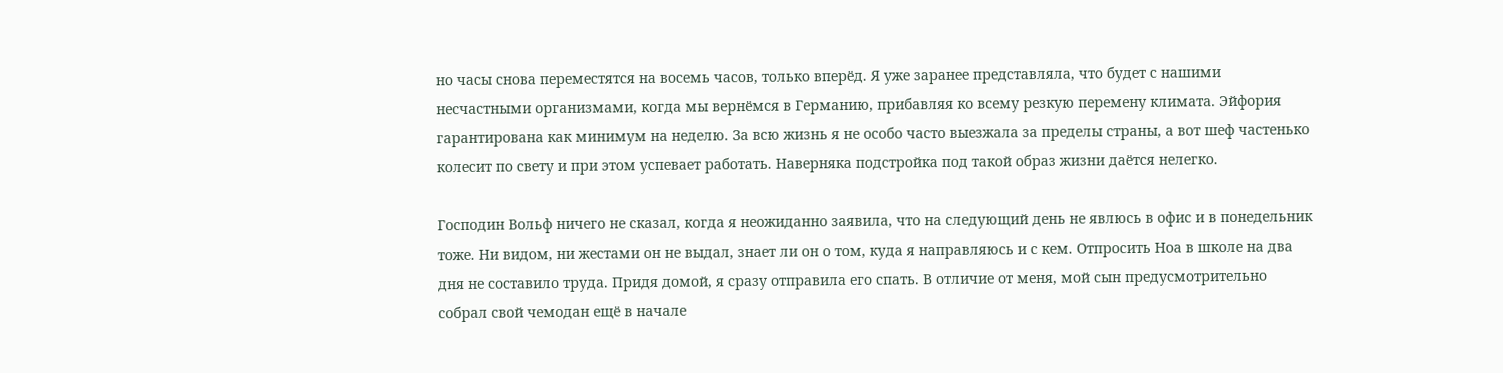но часы снова переместятся на восемь часов, только вперёд. Я уже заранее представляла, что будет с нашими несчастными организмами, когда мы вернёмся в Германию, прибавляя ко всему резкую перемену климата. Эйфория гарантирована как минимум на неделю. За всю жизнь я не особо часто выезжала за пределы страны, а вот шеф частенько колесит по свету и при этом успевает работать. Наверняка подстройка под такой образ жизни даётся нелегко.

Господин Вольф ничего не сказал, когда я неожиданно заявила, что на следующий день не явлюсь в офис и в понедельник тоже. Ни видом, ни жестами он не выдал, знает ли он о том, куда я направляюсь и с кем. Отпросить Ноа в школе на два дня не составило труда. Придя домой, я сразу отправила его спать. В отличие от меня, мой сын предусмотрительно собрал свой чемодан ещё в начале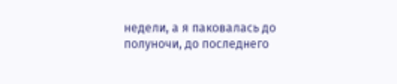недели, а я паковалась до полуночи, до последнего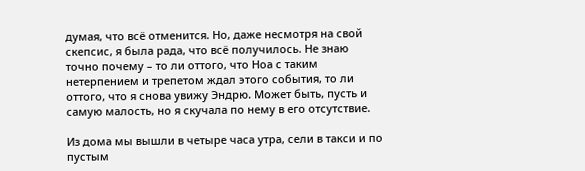думая, что всё отменится. Но, даже несмотря на свой скепсис, я была рада, что всё получилось. Не знаю точно почему – то ли оттого, что Ноа с таким нетерпением и трепетом ждал этого события, то ли оттого, что я снова увижу Эндрю. Может быть, пусть и самую малость, но я скучала по нему в его отсутствие.

Из дома мы вышли в четыре часа утра, сели в такси и по пустым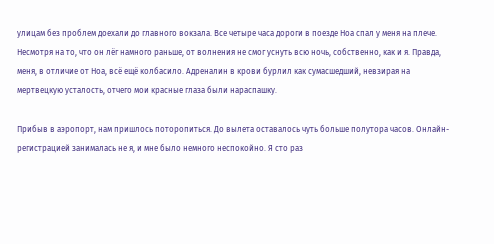улицам без проблем доехали до главного вокзала. Все четыре часа дороги в поезде Ноа спал у меня на плече. Несмотря на то, что он лёг намного раньше, от волнения не смог уснуть всю ночь, собственно, как и я. Правда, меня, в отличие от Ноа, всё ещё колбасило. Адреналин в крови бурлил как сумасшедший, невзирая на мертвецкую усталость, отчего мои красные глаза были нараспашку.

Прибыв в аэропорт, нам пришлось поторопиться. До вылета оставалось чуть больше полутора часов. Онлайн-регистрацией занималась не я, и мне было немного неспокойно. Я сто раз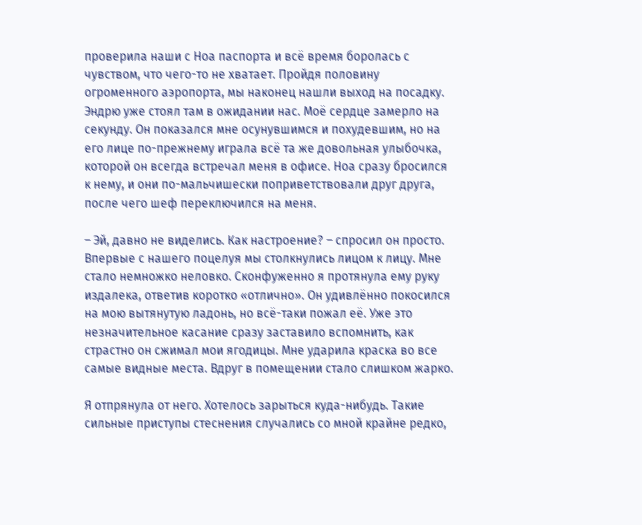проверила наши с Ноа паспорта и всё время боролась с чувством, что чего-то не хватает. Пройдя половину огроменного аэропорта, мы наконец нашли выход на посадку. Эндрю уже стоял там в ожидании нас. Моё сердце замерло на секунду. Он показался мне осунувшимся и похудевшим, но на его лице по-прежнему играла всё та же довольная улыбочка, которой он всегда встречал меня в офисе. Ноа сразу бросился к нему, и они по-мальчишески поприветствовали друг друга, после чего шеф переключился на меня.

– Эй, давно не виделись. Как настроение? – спросил он просто. Впервые с нашего поцелуя мы столкнулись лицом к лицу. Мне стало немножко неловко. Сконфуженно я протянула ему руку издалека, ответив коротко «отлично». Он удивлённо покосился на мою вытянутую ладонь, но всё-таки пожал её. Уже это незначительное касание сразу заставило вспомнить, как страстно он сжимал мои ягодицы. Мне ударила краска во все самые видные места. Вдруг в помещении стало слишком жарко.

Я отпрянула от него. Хотелось зарыться куда-нибудь. Такие сильные приступы стеснения случались со мной крайне редко,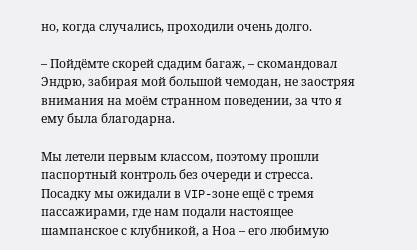но, когда случались, проходили очень долго.

– Пойдёмте скорей сдадим багаж, – скомандовал Эндрю, забирая мой большой чемодан, не заостряя внимания на моём странном поведении, за что я ему была благодарна.

Мы летели первым классом, поэтому прошли паспортный контроль без очереди и стресса. Посадку мы ожидали в VIP-зоне ещё с тремя пассажирами, где нам подали настоящее шампанское с клубникой, а Ноа – его любимую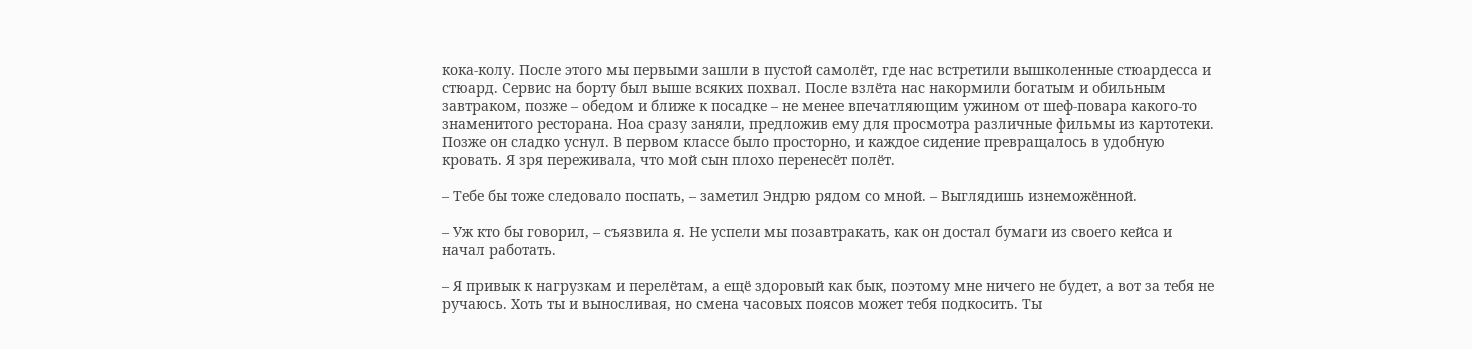кока-колу. После этого мы первыми зашли в пустой самолёт, где нас встретили вышколенные стюардесса и стюард. Сервис на борту был выше всяких похвал. После взлёта нас накормили богатым и обильным завтраком, позже – обедом и ближе к посадке – не менее впечатляющим ужином от шеф-повара какого-то знаменитого ресторана. Ноа сразу заняли, предложив ему для просмотра различные фильмы из картотеки. Позже он сладко уснул. В первом классе было просторно, и каждое сидение превращалось в удобную кровать. Я зря переживала, что мой сын плохо перенесёт полёт.

– Тебе бы тоже следовало поспать, – заметил Эндрю рядом со мной. – Выглядишь изнеможённой.

– Уж кто бы говорил, – съязвила я. Не успели мы позавтракать, как он достал бумаги из своего кейса и начал работать.

– Я привык к нагрузкам и перелётам, а ещё здоровый как бык, поэтому мне ничего не будет, а вот за тебя не ручаюсь. Хоть ты и выносливая, но смена часовых поясов может тебя подкосить. Ты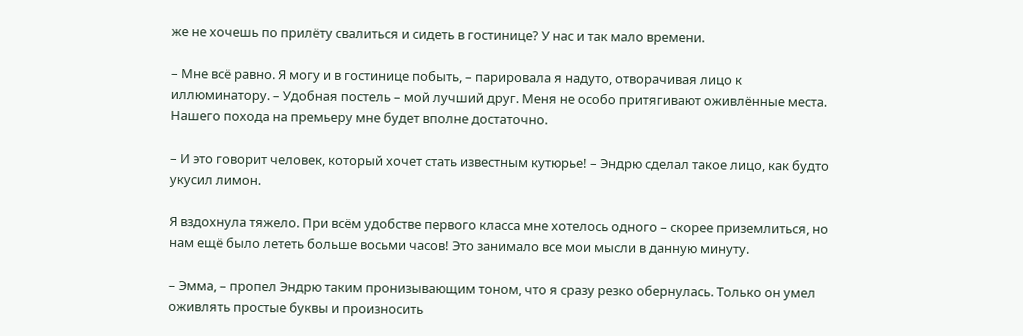же не хочешь по прилёту свалиться и сидеть в гостинице? У нас и так мало времени.

– Мне всё равно. Я могу и в гостинице побыть, – парировала я надуто, отворачивая лицо к иллюминатору. – Удобная постель – мой лучший друг. Меня не особо притягивают оживлённые места. Нашего похода на премьеру мне будет вполне достаточно.

– И это говорит человек, который хочет стать известным кутюрье! – Эндрю сделал такое лицо, как будто укусил лимон.

Я вздохнула тяжело. При всём удобстве первого класса мне хотелось одного – скорее приземлиться, но нам ещё было лететь больше восьми часов! Это занимало все мои мысли в данную минуту.

– Эмма, – пропел Эндрю таким пронизывающим тоном, что я сразу резко обернулась. Только он умел оживлять простые буквы и произносить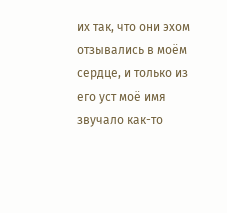их так, что они эхом отзывались в моём сердце, и только из его уст моё имя звучало как-то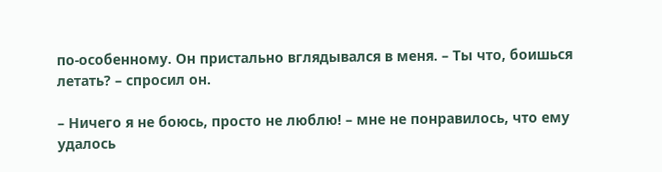по-особенному. Он пристально вглядывался в меня. – Ты что, боишься летать? – спросил он.

– Ничего я не боюсь, просто не люблю! – мне не понравилось, что ему удалось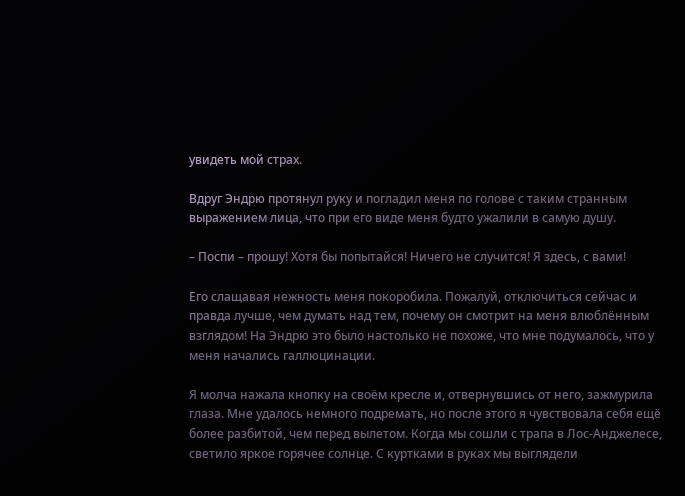увидеть мой страх.

Вдруг Эндрю протянул руку и погладил меня по голове с таким странным выражением лица, что при его виде меня будто ужалили в самую душу.

– Поспи – прошу! Хотя бы попытайся! Ничего не случится! Я здесь, с вами!

Его слащавая нежность меня покоробила. Пожалуй, отключиться сейчас и правда лучше, чем думать над тем, почему он смотрит на меня влюблённым взглядом! На Эндрю это было настолько не похоже, что мне подумалось, что у меня начались галлюцинации.

Я молча нажала кнопку на своём кресле и, отвернувшись от него, зажмурила глаза. Мне удалось немного подремать, но после этого я чувствовала себя ещё более разбитой, чем перед вылетом. Когда мы сошли с трапа в Лос-Анджелесе, светило яркое горячее солнце. С куртками в руках мы выглядели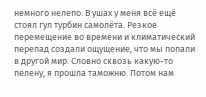немного нелепо. В ушах у меня всё ещё стоял гул турбин самолёта. Резкое перемещение во времени и климатический перепад создали ощущение, что мы попали в другой мир. Словно сквозь какую-то пелену, я прошла таможню. Потом нам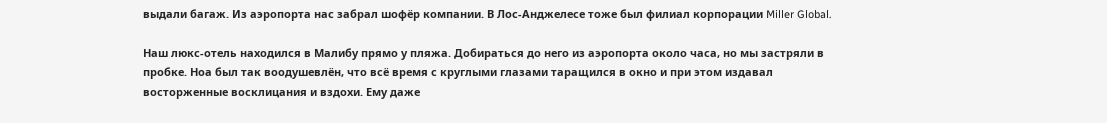выдали багаж. Из аэропорта нас забрал шофёр компании. В Лос-Анджелесе тоже был филиал корпорации Miller Global.

Наш люкс-отель находился в Малибу прямо у пляжа. Добираться до него из аэропорта около часа, но мы застряли в пробке. Ноа был так воодушевлён, что всё время с круглыми глазами таращился в окно и при этом издавал восторженные восклицания и вздохи. Ему даже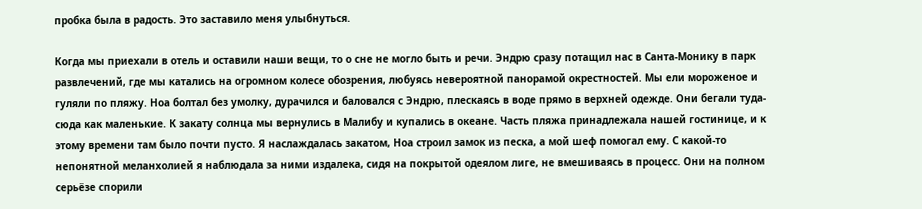пробка была в радость. Это заставило меня улыбнуться.

Когда мы приехали в отель и оставили наши вещи, то о сне не могло быть и речи. Эндрю сразу потащил нас в Санта-Монику в парк развлечений, где мы катались на огромном колесе обозрения, любуясь невероятной панорамой окрестностей. Мы ели мороженое и гуляли по пляжу. Ноа болтал без умолку, дурачился и баловался с Эндрю, плескаясь в воде прямо в верхней одежде. Они бегали туда-сюда как маленькие. К закату солнца мы вернулись в Малибу и купались в океане. Часть пляжа принадлежала нашей гостинице, и к этому времени там было почти пусто. Я наслаждалась закатом, Ноа строил замок из песка, а мой шеф помогал ему. С какой-то непонятной меланхолией я наблюдала за ними издалека, сидя на покрытой одеялом лиге, не вмешиваясь в процесс. Они на полном серьёзе спорили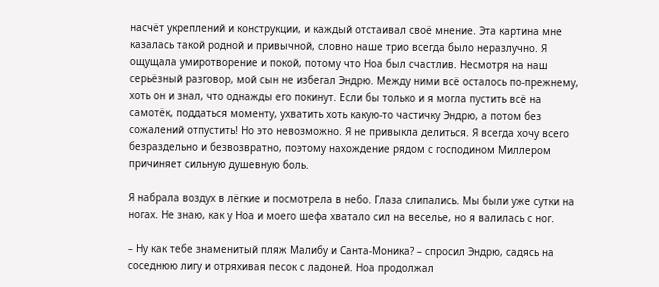насчёт укреплений и конструкции, и каждый отстаивал своё мнение. Эта картина мне казалась такой родной и привычной, словно наше трио всегда было неразлучно. Я ощущала умиротворение и покой, потому что Ноа был счастлив. Несмотря на наш серьёзный разговор, мой сын не избегал Эндрю. Между ними всё осталось по-прежнему, хоть он и знал, что однажды его покинут. Если бы только и я могла пустить всё на самотёк, поддаться моменту, ухватить хоть какую-то частичку Эндрю, а потом без сожалений отпустить! Но это невозможно. Я не привыкла делиться. Я всегда хочу всего безраздельно и безвозвратно, поэтому нахождение рядом с господином Миллером причиняет сильную душевную боль.

Я набрала воздух в лёгкие и посмотрела в небо. Глаза слипались. Мы были уже сутки на ногах. Не знаю, как у Ноа и моего шефа хватало сил на веселье, но я валилась с ног.

– Ну как тебе знаменитый пляж Малибу и Санта-Моника? – спросил Эндрю, садясь на соседнюю лигу и отряхивая песок с ладоней. Ноа продолжал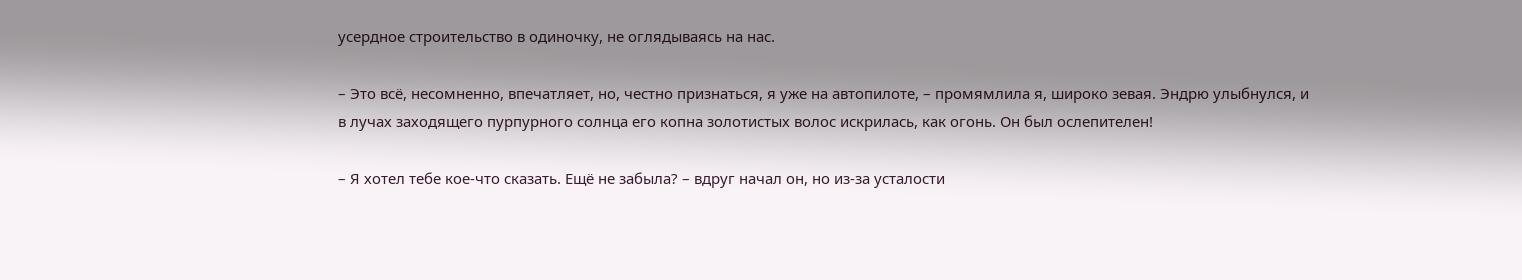усердное строительство в одиночку, не оглядываясь на нас.

– Это всё, несомненно, впечатляет, но, честно признаться, я уже на автопилоте, – промямлила я, широко зевая. Эндрю улыбнулся, и в лучах заходящего пурпурного солнца его копна золотистых волос искрилась, как огонь. Он был ослепителен!

– Я хотел тебе кое-что сказать. Ещё не забыла? – вдруг начал он, но из-за усталости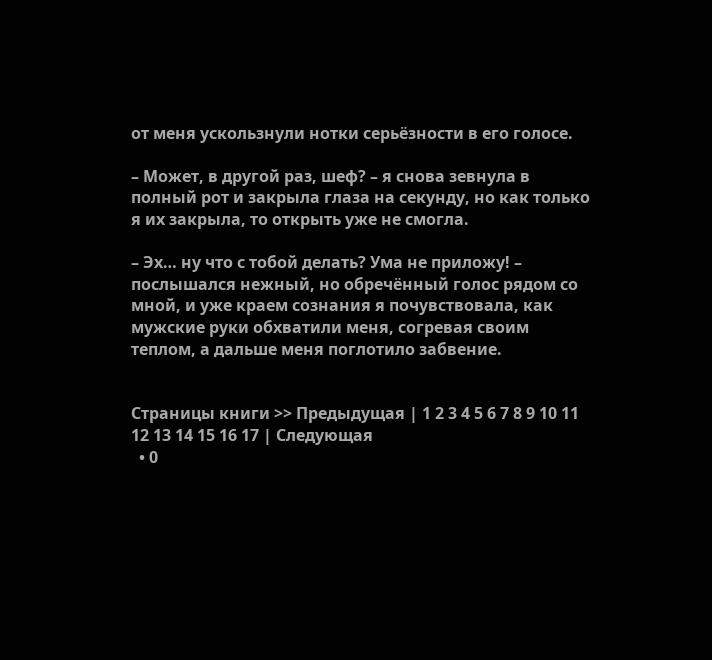от меня ускользнули нотки серьёзности в его голосе.

– Может, в другой раз, шеф? – я снова зевнула в полный рот и закрыла глаза на секунду, но как только я их закрыла, то открыть уже не смогла.

– Эх… ну что с тобой делать? Ума не приложу! – послышался нежный, но обречённый голос рядом со мной, и уже краем сознания я почувствовала, как мужские руки обхватили меня, согревая своим теплом, а дальше меня поглотило забвение.


Страницы книги >> Предыдущая | 1 2 3 4 5 6 7 8 9 10 11 12 13 14 15 16 17 | Следующая
  • 0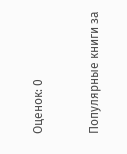Оценок: 0


Популярные книги за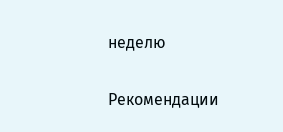неделю


Рекомендации